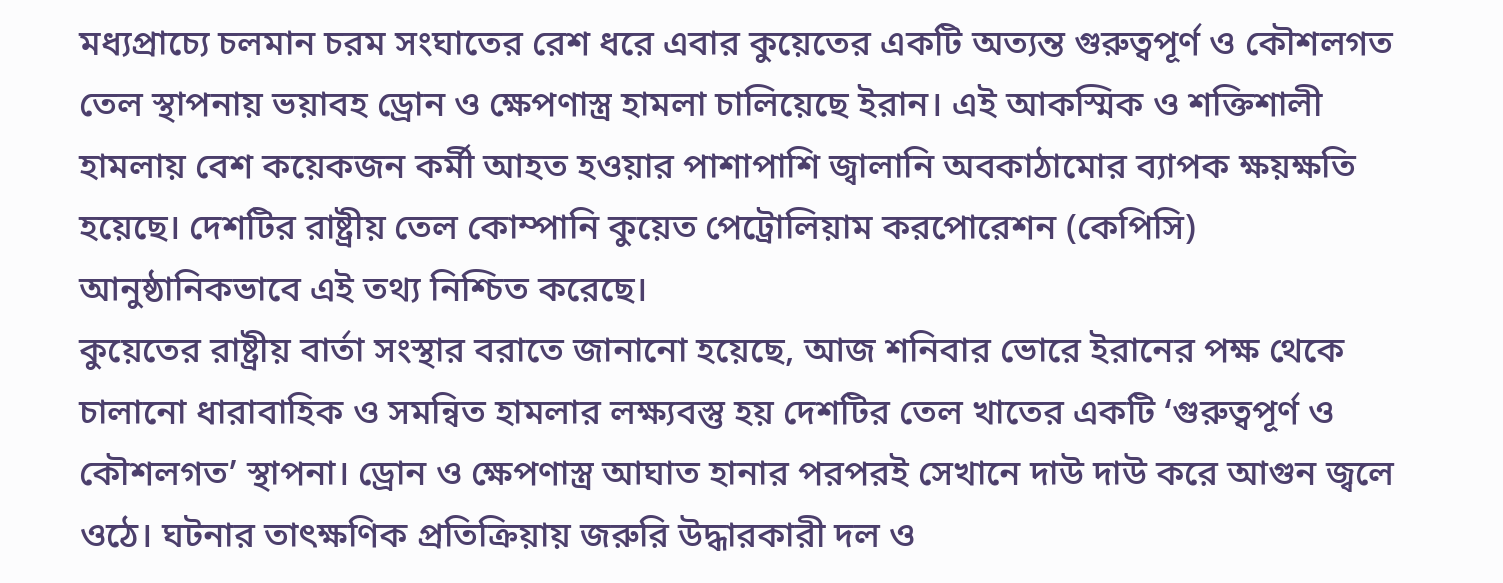মধ্যপ্রাচ্যে চলমান চরম সংঘাতের রেশ ধরে এবার কুয়েতের একটি অত্যন্ত গুরুত্বপূর্ণ ও কৌশলগত তেল স্থাপনায় ভয়াবহ ড্রোন ও ক্ষেপণাস্ত্র হামলা চালিয়েছে ইরান। এই আকস্মিক ও শক্তিশালী হামলায় বেশ কয়েকজন কর্মী আহত হওয়ার পাশাপাশি জ্বালানি অবকাঠামোর ব্যাপক ক্ষয়ক্ষতি হয়েছে। দেশটির রাষ্ট্রীয় তেল কোম্পানি কুয়েত পেট্রোলিয়াম করপোরেশন (কেপিসি) আনুষ্ঠানিকভাবে এই তথ্য নিশ্চিত করেছে।
কুয়েতের রাষ্ট্রীয় বার্তা সংস্থার বরাতে জানানো হয়েছে, আজ শনিবার ভোরে ইরানের পক্ষ থেকে চালানো ধারাবাহিক ও সমন্বিত হামলার লক্ষ্যবস্তু হয় দেশটির তেল খাতের একটি ‘গুরুত্বপূর্ণ ও কৌশলগত’ স্থাপনা। ড্রোন ও ক্ষেপণাস্ত্র আঘাত হানার পরপরই সেখানে দাউ দাউ করে আগুন জ্বলে ওঠে। ঘটনার তাৎক্ষণিক প্রতিক্রিয়ায় জরুরি উদ্ধারকারী দল ও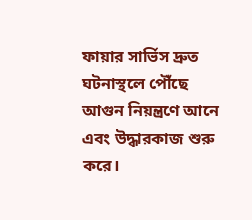ফায়ার সার্ভিস দ্রুত ঘটনাস্থলে পৌঁছে আগুন নিয়ন্ত্রণে আনে এবং উদ্ধারকাজ শুরু করে।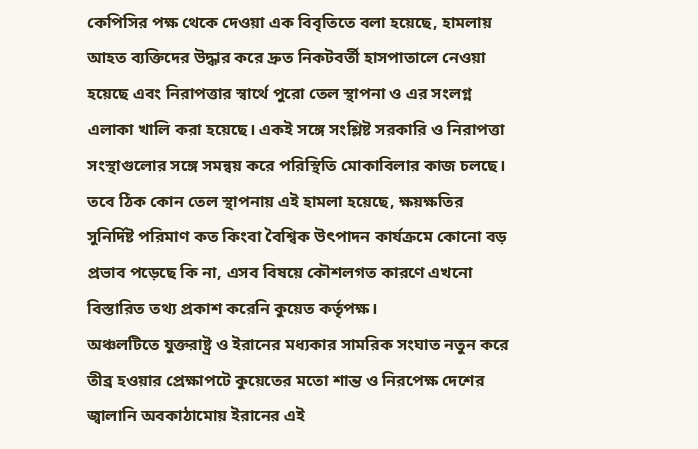কেপিসির পক্ষ থেকে দেওয়া এক বিবৃতিতে বলা হয়েছে, হামলায় আহত ব্যক্তিদের উদ্ধার করে দ্রুত নিকটবর্তী হাসপাতালে নেওয়া হয়েছে এবং নিরাপত্তার স্বার্থে পুরো তেল স্থাপনা ও এর সংলগ্ন এলাকা খালি করা হয়েছে। একই সঙ্গে সংশ্লিষ্ট সরকারি ও নিরাপত্তা সংস্থাগুলোর সঙ্গে সমন্বয় করে পরিস্থিতি মোকাবিলার কাজ চলছে। তবে ঠিক কোন তেল স্থাপনায় এই হামলা হয়েছে, ক্ষয়ক্ষতির সুনির্দিষ্ট পরিমাণ কত কিংবা বৈশ্বিক উৎপাদন কার্যক্রমে কোনো বড় প্রভাব পড়েছে কি না, এসব বিষয়ে কৌশলগত কারণে এখনো বিস্তারিত তথ্য প্রকাশ করেনি কুয়েত কর্তৃপক্ষ।
অঞ্চলটিতে যুক্তরাষ্ট্র ও ইরানের মধ্যকার সামরিক সংঘাত নতুন করে তীব্র হওয়ার প্রেক্ষাপটে কুয়েতের মতো শান্ত ও নিরপেক্ষ দেশের জ্বালানি অবকাঠামোয় ইরানের এই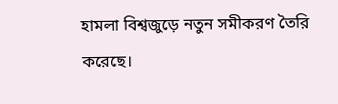হামলা বিশ্বজুড়ে নতুন সমীকরণ তৈরি করেছে।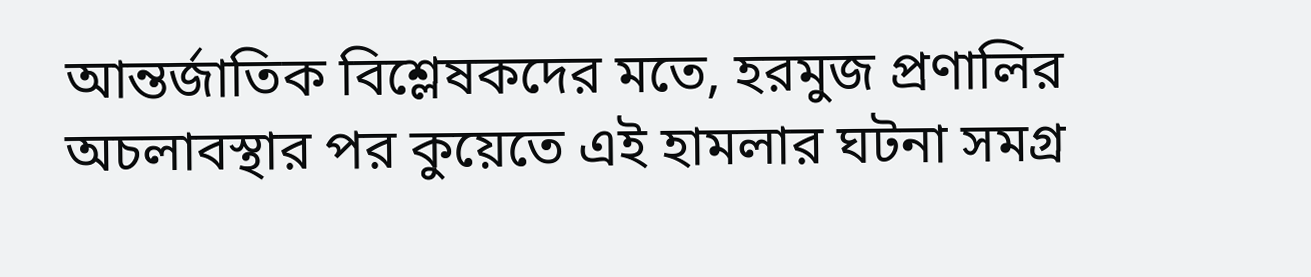আন্তর্জাতিক বিশ্লেষকদের মতে, হরমুজ প্রণালির অচলাবস্থার পর কুয়েতে এই হামলার ঘটনা সমগ্র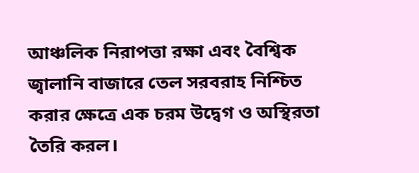আঞ্চলিক নিরাপত্তা রক্ষা এবং বৈশ্বিক জ্বালানি বাজারে তেল সরবরাহ নিশ্চিত করার ক্ষেত্রে এক চরম উদ্বেগ ও অস্থিরতা তৈরি করল।